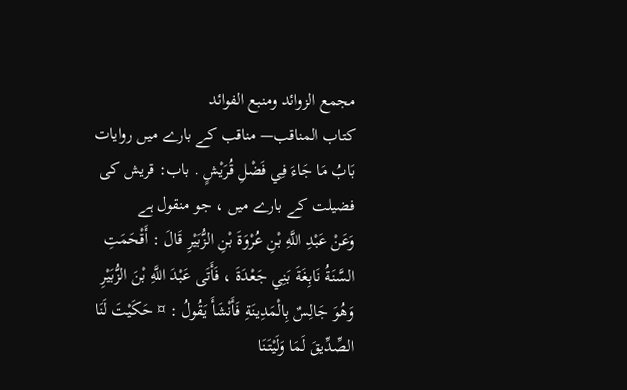مجمع الزوائد ومنبع الفوائد
كتاب المناقب— مناقب کے بارے میں روایات
بَابُ مَا جَاءَ فِي فَضْلِ قُرَيْشٍ . باب: قریش کی فضیلت کے بارے میں ، جو منقول ہے
وَعَنْ عَبْدِ اللَّهِ بْنِ عُرْوَةَ بْنِ الزُّبَيْرِ قَالَ : أَقْحَمَتِ السَّنَةُ نَابِغَةَ بَنِي جَعْدَةَ ، فَأَتَى عَبْدَ اللَّهِ بْنَ الزُّبَيْرِ وَهُوَ جَالِسٌ بِالْمَدِينَةِ فَأَنْشَأَ يَقُولُ : ¤ حَكَيْتَ لَنَا الصِّدِّيقَ لَمَا وَلَيْتَنَا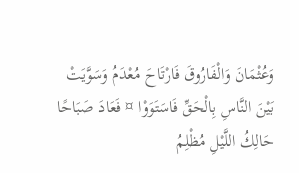وَعُثْمَانَ وَالْفَارُوقَ فَارْتَاحَ مُعْدَمُ وَسَوَّيَتْ بَيْنَ النَّاسِ بِالْحَقِّ فَاسَتَوَوْا ¤ فَعَادَ صَبَاحًا حَالِكُ اللَّيْلِ مُظْلِمُ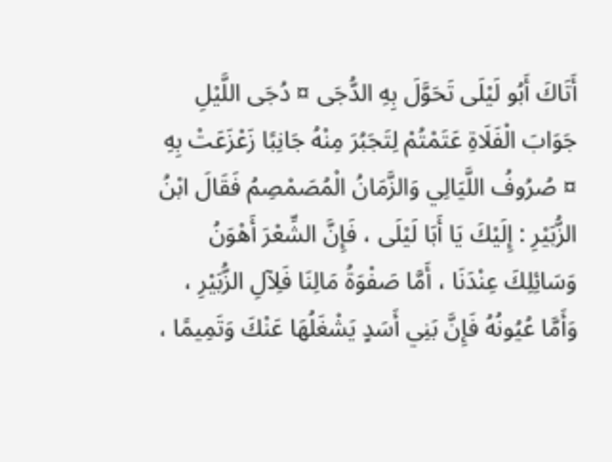أَتَاكَ أَبُو لَيْلَى تَحَوَّلَ بِهِ الدُّجَى ¤ دُجَى اللَّيْلِ جَوَابَ الْفَلَاةِ عَتَمْتُمْ لِتَجَبُرَ مِنْهُ جَانِبًا زَعْزَعَتْ بِهِ ¤ صُرُوفُ اللَّيَالِي وَالزَّمَانُ الْمُصَمْصِمُ فَقَالَ ابْنُ الزُّبَيْرِ : إِلَيْكَ يَا أَبَا لَيْلَى ، فَإِنَّ الشِّعْرَ أَهْوَنُ وَسَائِلِكَ عِنْدَنَا ، أَمَّا صَفْوَةُ مَالِنَا فَلِآلِ الزُّبَيْرِ ، وَأَمَّا عُيُونُهُ فَإِنَّ بَنِي أَسَدٍ يَشْغَلُهَا عَنْكَ وَتَمِيمًا ،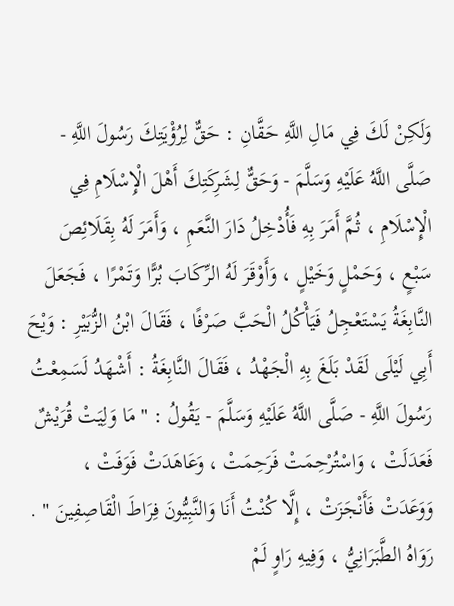وَلَكِنْ لَكَ فِي مَالِ اللَّهِ حَقَّانِ : حَقٌّ لِرُؤْيَتِكَ رَسُولَ اللَّهِ - صَلَّى اللَّهُ عَلَيْهِ وَسَلَّمَ - وَحَقٌّ لِشَرِكَتِكَ أَهْلَ الْإِسْلَامِ فِي الْإِسْلَامِ ، ثُمَّ أَمَرَ بِهِ فَأُدْخِلُ دَارَ النَّعَمِ ، وَأَمَرَ لَهُ بِقَلَائِصَ سَبْعٍ ، وَحَمْلٍ وَخَيْلٍ ، وَأَوْقَرَ لَهُ الرِّكَابَ بُرًّا وَتَمْرًا ، فَجَعَلَ النَّابِغَةُ يَسْتَعْجِلُ فَيَأْكُلُ الْحَبَّ صَرْفًا ، فَقَالَ ابْنُ الزُّبَيْرِ : وَيْحَ أَبِي لَيْلَى لَقَدْ بَلَغَ بِهِ الْجَهْدُ ، فَقَالَ النَّابِغَةُ : أَشْهَدُ لَسَمِعْتُ رَسُولَ اللَّهِ - صَلَّى اللَّهُ عَلَيْهِ وَسَلَّمَ - يَقُولُ : " مَا وَلِيَتْ قُرَيْشٌ فَعَدَلَتْ ، وَاسْتُرْحِمَتْ فَرَحِمَتْ ، وَعَاهَدَتْ فَوَفَتْ ، وَوَعَدَتْ فَأَنْجَزَتْ ، إِلَّا كُنْتُ أَنَا وَالنَّبِيُّونَ فِرَاطَ الْقَاصِفِينَ " . رَوَاهُ الطَّبَرَانِيُّ ، وَفِيهِ رَاوٍ لَمْ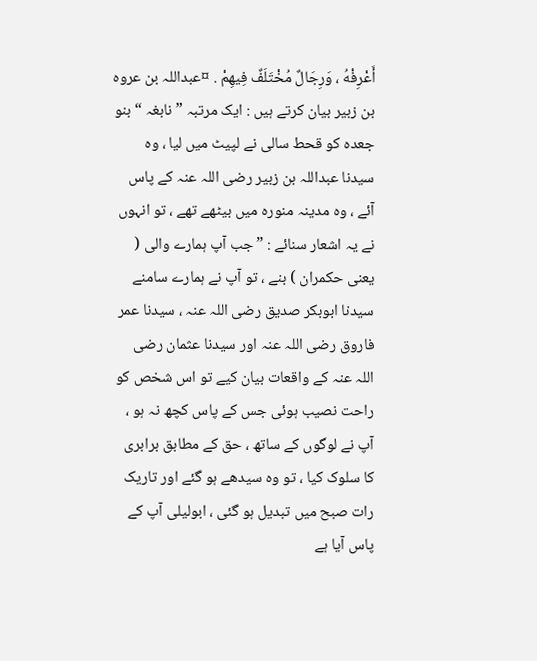أَعْرِفْهُ ، وَرِجَالٌ مُخْتَلَفٌ فِيهِمْ . ¤عبداللہ بن عروہ بن زبیر بیان کرتے ہیں : ایک مرتبہ ” نابغہ “ بنو جعدہ کو قحط سالی نے لپیٹ میں لیا ، وہ سیدنا عبداللہ بن زبیر رضی اللہ عنہ کے پاس آئے ، وہ مدینہ منورہ میں بیٹھے تھے ، تو انہوں نے یہ اشعار سنائے : ” جب آپ ہمارے والی ( یعنی حکمران ) بنے ، تو آپ نے ہمارے سامنے سیدنا ابوبکر صدیق رضی اللہ عنہ ، سیدنا عمر فاروق رضی اللہ عنہ اور سیدنا عثمان رضی اللہ عنہ کے واقعات بیان کیے تو اس شخص کو راحت نصیب ہوئی جس کے پاس کچھ نہ ہو ، آپ نے لوگوں کے ساتھ ، حق کے مطابق برابری کا سلوک کیا ، تو وہ سیدھے ہو گئے اور تاریک رات صبح میں تبدیل ہو گئی ، ابولیلی آپ کے پاس آیا ہے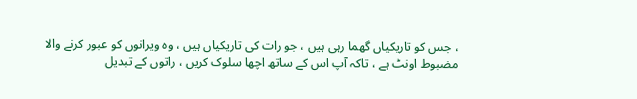، جس کو تاریکیاں گھما رہی ہیں ، جو رات کی تاریکیاں ہیں ، وہ ویرانوں کو عبور کرنے والا مضبوط اونٹ ہے ، تاکہ آپ اس کے ساتھ اچھا سلوک کریں ، راتوں کے تبدیل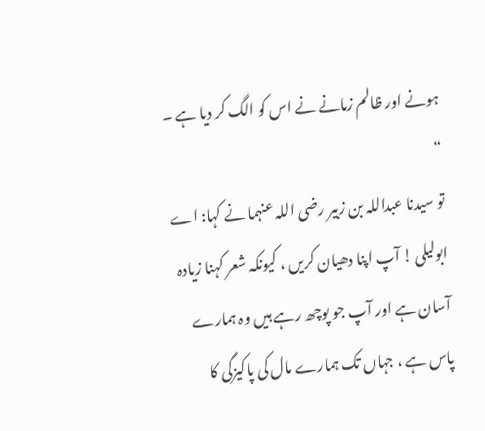ہونے اور ظالم زمانے نے اس کو الگ کر دیا ہے ۔ “
تو سیدنا عبداللہ بن زبیر رضی اللہ عنہما نے کہا: اے ابولیلی ! آپ اپنا دھیان کریں ، کیونکہ شعر کہنا زیادہ آسان ہے اور آپ جو پوچھ رہے ہیں وہ ہمارے پاس ہے ، جہاں تک ہمارے مال کی پاکیزگی کا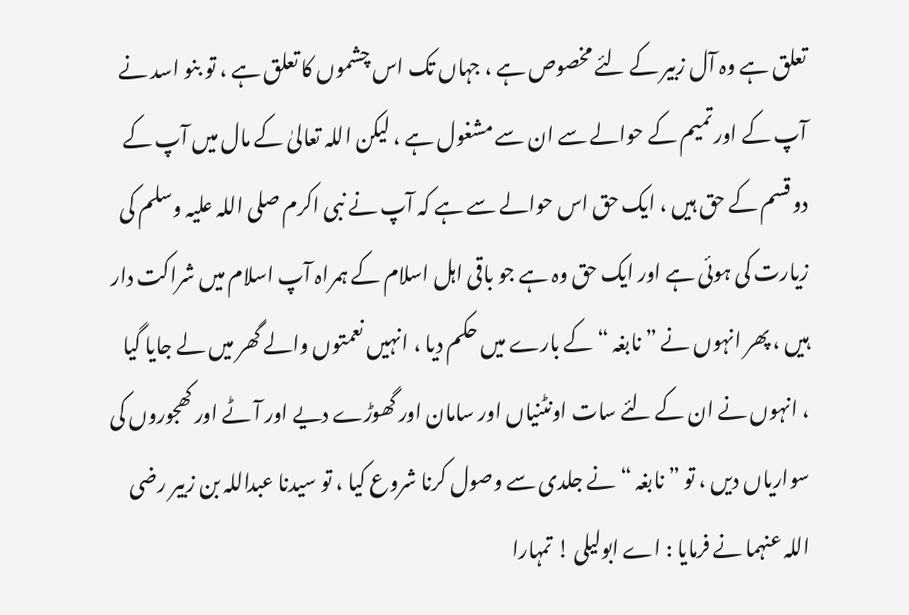تعلق ہے وہ آل زبیر کے لئے مخصوص ہے ، جہاں تک اس چشموں کا تعلق ہے ، تو بنو اسد نے آپ کے اور تمیم کے حوالے سے ان سے مشغول ہے ، لیکن اللہ تعالیٰ کے مال میں آپ کے دو قسم کے حق ہیں ، ایک حق اس حوالے سے ہے کہ آپ نے نبی اکرم صلی اللہ علیہ وسلم کی زیارت کی ہوئی ہے اور ایک حق وہ ہے جو باقی اہل اسلام کے ہمراہ آپ اسلام میں شراکت دار ہیں ، پھر انہوں نے ” نابغہ “ کے بارے میں حکم دیا ، انہیں نعمتوں والے گھر میں لے جایا گیا ، انہوں نے ان کے لئے سات اونٹنیاں اور سامان اور گھوڑے دیے اور آٹے اور کھجوروں کی سواریاں دیں ، تو ” نابغہ “ نے جلدی سے وصول کرنا شروع کیا ، تو سیدنا عبداللہ بن زبیر رضی اللہ عنہما نے فرمایا : اے ابولیلی ! تمہارا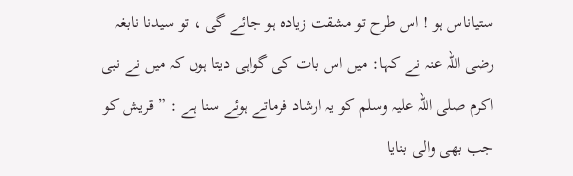ستیاناس ہو ! اس طرح تو مشقت زیادہ ہو جائے گی ، تو سیدنا نابغہ رضی اللہ عنہ نے کہا: میں اس بات کی گواہی دیتا ہوں کہ میں نے نبی اکرم صلی اللہ علیہ وسلم کو یہ ارشاد فرماتے ہوئے سنا ہے : ” قریش کو جب بھی والی بنایا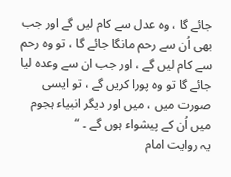جائے گا ، وہ عدل سے کام لیں گے اور جب بھی اُن سے رحم مانگا جائے گا ، تو وہ رحم سے کام لیں گے ، اور جب ان سے وعدہ لیا جائے گا تو وہ پورا کریں گے ، تو ایسی صورت میں ، میں اور دیگر انبیاء ہجوم میں اُن کے پیشواء ہوں گے ۔ “
یہ روایت امام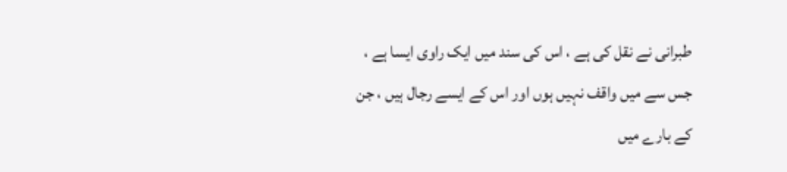طبرانی نے نقل کی ہے ، اس کی سند میں ایک راوی ایسا ہے ، جس سے میں واقف نہیں ہوں اور اس کے ایسے رجال ہیں ، جن کے بارے میں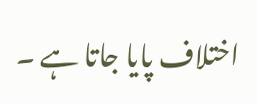اختلاف پایا جاتا ہے ۔